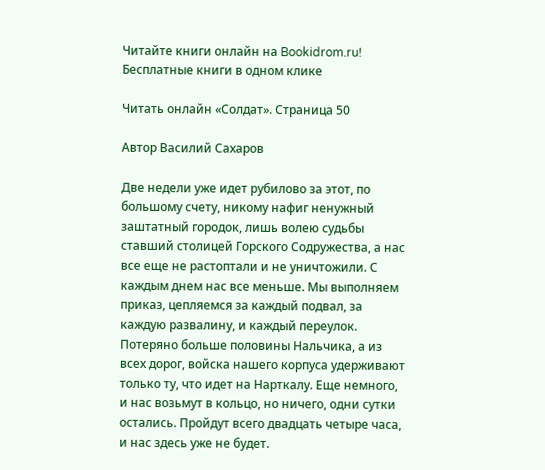Читайте книги онлайн на Bookidrom.ru! Бесплатные книги в одном клике

Читать онлайн «Солдат». Страница 50

Автор Василий Сахаров

Две недели уже идет рубилово за этот, по большому счету, никому нафиг ненужный заштатный городок, лишь волею судьбы ставший столицей Горского Содружества, а нас все еще не растоптали и не уничтожили. С каждым днем нас все меньше. Мы выполняем приказ, цепляемся за каждый подвал, за каждую развалину, и каждый переулок. Потеряно больше половины Нальчика, а из всех дорог, войска нашего корпуса удерживают только ту, что идет на Нарткалу. Еще немного, и нас возьмут в кольцо, но ничего, одни сутки остались. Пройдут всего двадцать четыре часа, и нас здесь уже не будет.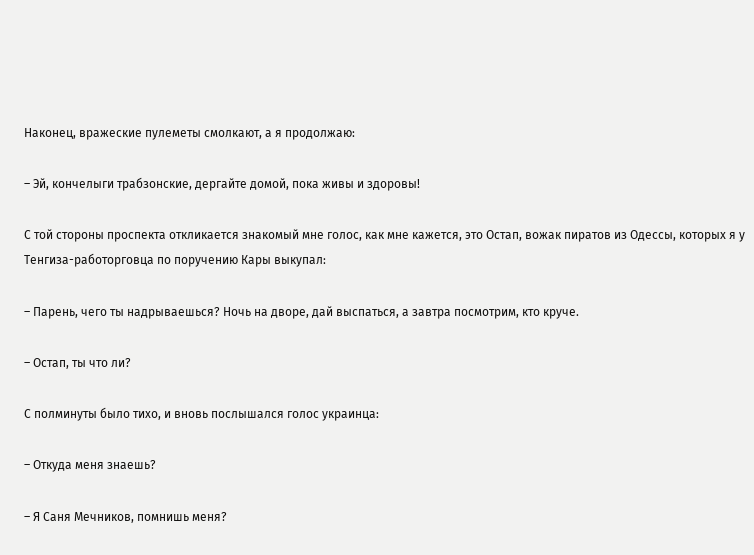Наконец, вражеские пулеметы смолкают, а я продолжаю:

– Эй, кончелыги трабзонские, дергайте домой, пока живы и здоровы!

С той стороны проспекта откликается знакомый мне голос, как мне кажется, это Остап, вожак пиратов из Одессы, которых я у Тенгиза-работорговца по поручению Кары выкупал:

– Парень, чего ты надрываешься? Ночь на дворе, дай выспаться, а завтра посмотрим, кто круче.

– Остап, ты что ли?

С полминуты было тихо, и вновь послышался голос украинца:

– Откуда меня знаешь?

– Я Саня Мечников, помнишь меня?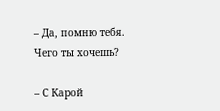– Да, помню тебя. Чего ты хочешь?

– С Карой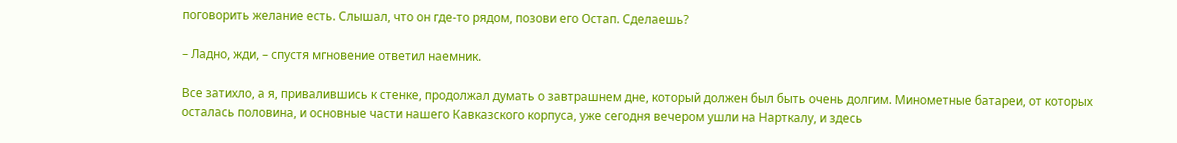поговорить желание есть. Слышал, что он где-то рядом, позови его Остап. Сделаешь?

– Ладно, жди, – спустя мгновение ответил наемник.

Все затихло, а я, привалившись к стенке, продолжал думать о завтрашнем дне, который должен был быть очень долгим. Минометные батареи, от которых осталась половина, и основные части нашего Кавказского корпуса, уже сегодня вечером ушли на Нарткалу, и здесь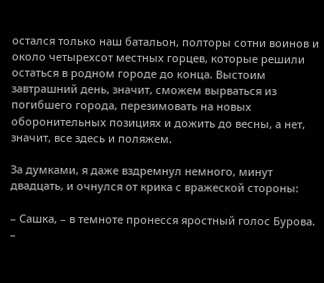остался только наш батальон, полторы сотни воинов и около четырехсот местных горцев, которые решили остаться в родном городе до конца. Выстоим завтрашний день, значит, сможем вырваться из погибшего города, перезимовать на новых оборонительных позициях и дожить до весны, а нет, значит, все здесь и поляжем.

За думками, я даже вздремнул немного, минут двадцать, и очнулся от крика с вражеской стороны:

– Сашка, – в темноте пронесся яростный голос Бурова. –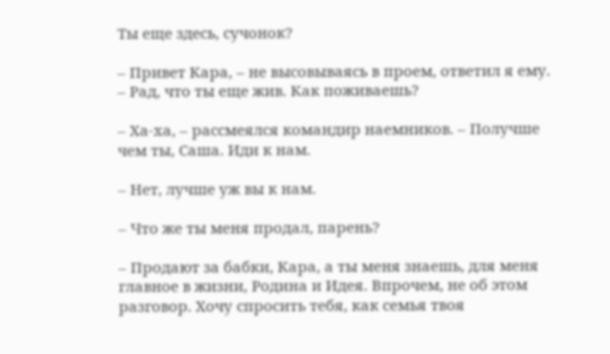Ты еще здесь, сучонок?

– Привет Кара, – не высовываясь в проем, ответил я ему. – Рад, что ты еще жив. Как поживаешь?

– Ха-ха, – рассмеялся командир наемников. – Получше чем ты, Саша. Иди к нам.

– Нет, лучше уж вы к нам.

– Что же ты меня продал, парень?

– Продают за бабки, Кара, а ты меня знаешь, для меня главное в жизни, Родина и Идея. Впрочем, не об этом разговор. Хочу спросить тебя, как семья твоя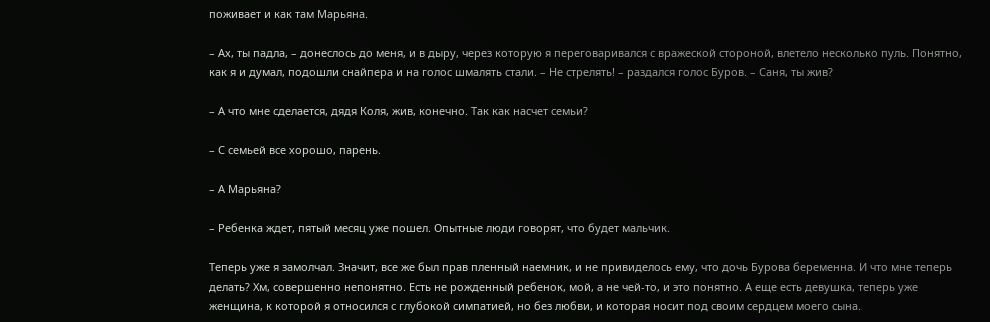поживает и как там Марьяна.

– Ах, ты падла, – донеслось до меня, и в дыру, через которую я переговаривался с вражеской стороной, влетело несколько пуль. Понятно, как я и думал, подошли снайпера и на голос шмалять стали. – Не стрелять! – раздался голос Буров. – Саня, ты жив?

– А что мне сделается, дядя Коля, жив, конечно. Так как насчет семьи?

– С семьей все хорошо, парень.

– А Марьяна?

– Ребенка ждет, пятый месяц уже пошел. Опытные люди говорят, что будет мальчик.

Теперь уже я замолчал. Значит, все же был прав пленный наемник, и не привиделось ему, что дочь Бурова беременна. И что мне теперь делать? Хм, совершенно непонятно. Есть не рожденный ребенок, мой, а не чей-то, и это понятно. А еще есть девушка, теперь уже женщина, к которой я относился с глубокой симпатией, но без любви, и которая носит под своим сердцем моего сына.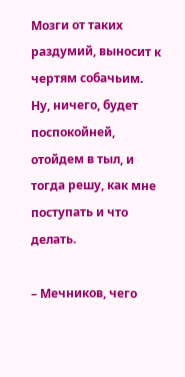Мозги от таких раздумий, выносит к чертям собачьим. Ну, ничего, будет поспокойней, отойдем в тыл, и тогда решу, как мне поступать и что делать.

– Мечников, чего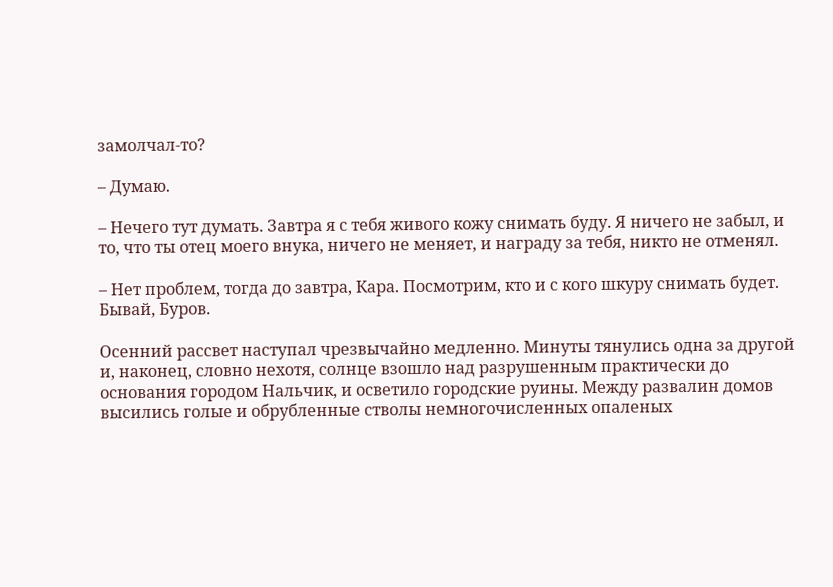замолчал-то?

– Думаю.

– Нечего тут думать. Завтра я с тебя живого кожу снимать буду. Я ничего не забыл, и то, что ты отец моего внука, ничего не меняет, и награду за тебя, никто не отменял.

– Нет проблем, тогда до завтра, Кара. Посмотрим, кто и с кого шкуру снимать будет. Бывай, Буров.

Осенний рассвет наступал чрезвычайно медленно. Минуты тянулись одна за другой и, наконец, словно нехотя, солнце взошло над разрушенным практически до основания городом Нальчик, и осветило городские руины. Между развалин домов высились голые и обрубленные стволы немногочисленных опаленых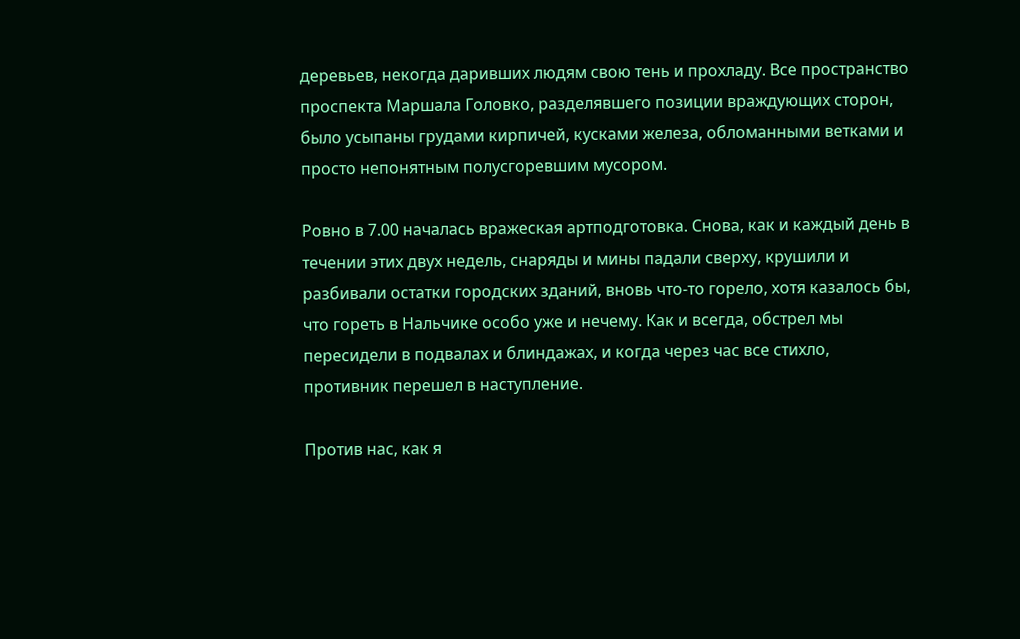деревьев, некогда даривших людям свою тень и прохладу. Все пространство проспекта Маршала Головко, разделявшего позиции враждующих сторон, было усыпаны грудами кирпичей, кусками железа, обломанными ветками и просто непонятным полусгоревшим мусором.

Ровно в 7.00 началась вражеская артподготовка. Снова, как и каждый день в течении этих двух недель, снаряды и мины падали сверху, крушили и разбивали остатки городских зданий, вновь что-то горело, хотя казалось бы, что гореть в Нальчике особо уже и нечему. Как и всегда, обстрел мы пересидели в подвалах и блиндажах, и когда через час все стихло, противник перешел в наступление.

Против нас, как я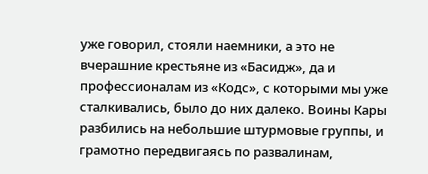уже говорил, стояли наемники, а это не вчерашние крестьяне из «Басидж», да и профессионалам из «Кодс», с которыми мы уже сталкивались, было до них далеко. Воины Кары разбились на небольшие штурмовые группы, и грамотно передвигаясь по развалинам,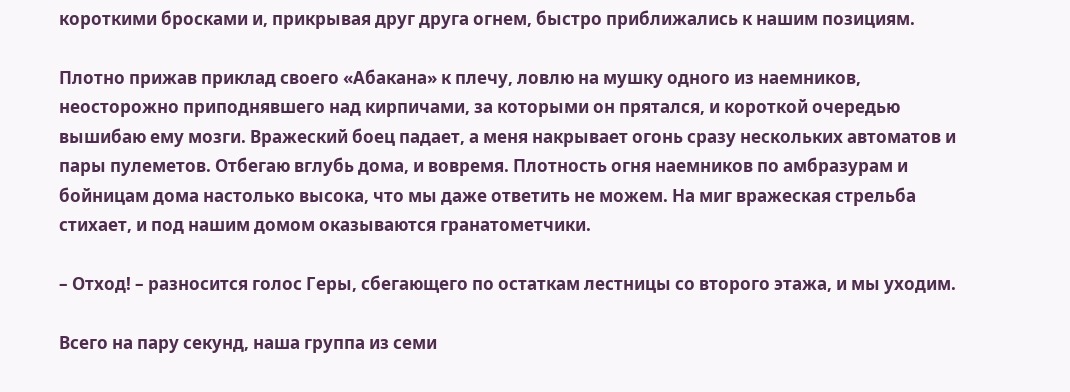короткими бросками и, прикрывая друг друга огнем, быстро приближались к нашим позициям.

Плотно прижав приклад своего «Абакана» к плечу, ловлю на мушку одного из наемников, неосторожно приподнявшего над кирпичами, за которыми он прятался, и короткой очередью вышибаю ему мозги. Вражеский боец падает, а меня накрывает огонь сразу нескольких автоматов и пары пулеметов. Отбегаю вглубь дома, и вовремя. Плотность огня наемников по амбразурам и бойницам дома настолько высока, что мы даже ответить не можем. На миг вражеская стрельба стихает, и под нашим домом оказываются гранатометчики.

– Отход! – разносится голос Геры, сбегающего по остаткам лестницы со второго этажа, и мы уходим.

Всего на пару секунд, наша группа из семи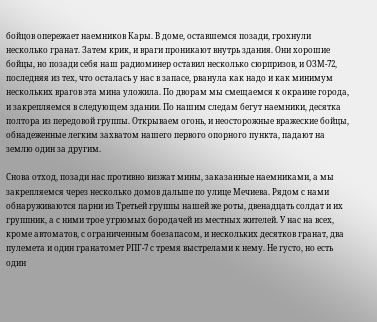бойцов опережает наемников Кары. В доме, оставшемся позади, грохнули несколько гранат. Затем крик, и враги проникают внутрь здания. Они хорошие бойцы, но позади себя наш радиоминер оставил несколько сюрпризов, и ОЗМ-72, последняя из тех, что осталась у нас в запасе, рванула как надо и как минимум нескольких врагов эта мина уложила. По дворам мы смещаемся к окраине города, и закрепляемся в следующем здании. По нашим следам бегут наемники, десятка полтора из передовой группы. Открываем огонь, и неосторожные вражеские бойцы, обнадеженные легким захватом нашего первого опорного пункта, падают на землю один за другим.

Снова отход, позади нас противно визжат мины, заказанные наемниками, а мы закрепляемся через несколько домов дальше по улице Мечиева. Рядом с нами обнаруживаются парни из Третьей группы нашей же роты, двенадцать солдат и их группник, а с ними трое угрюмых бородачей из местных жителей. У нас на всех, кроме автоматов, с ограниченным боезапасом, и нескольких десятков гранат, два пулемета и один гранатомет РПГ-7 с тремя выстрелами к нему. Не густо, но есть один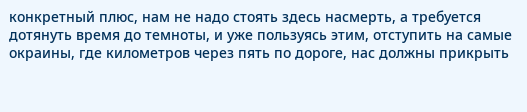конкретный плюс, нам не надо стоять здесь насмерть, а требуется дотянуть время до темноты, и уже пользуясь этим, отступить на самые окраины, где километров через пять по дороге, нас должны прикрыть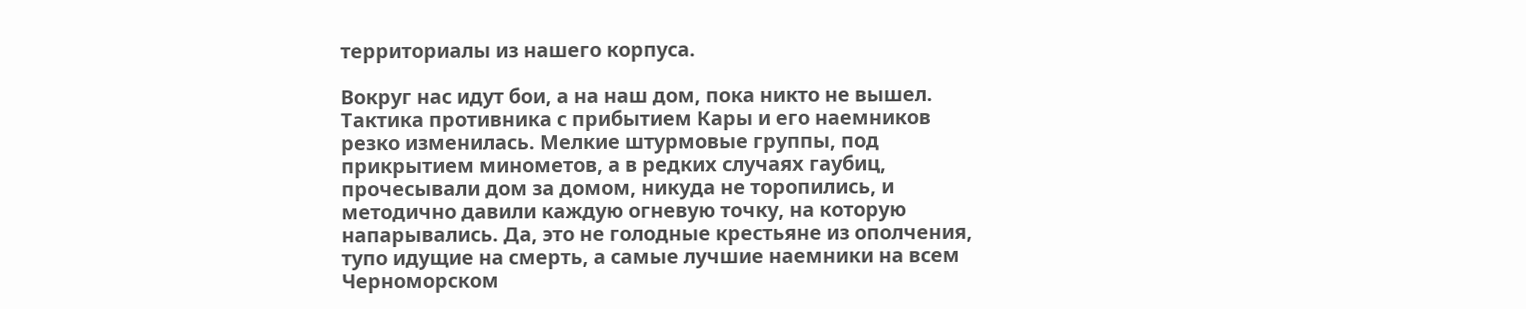территориалы из нашего корпуса.

Вокруг нас идут бои, а на наш дом, пока никто не вышел. Тактика противника с прибытием Кары и его наемников резко изменилась. Мелкие штурмовые группы, под прикрытием минометов, а в редких случаях гаубиц, прочесывали дом за домом, никуда не торопились, и методично давили каждую огневую точку, на которую напарывались. Да, это не голодные крестьяне из ополчения, тупо идущие на смерть, а самые лучшие наемники на всем Черноморском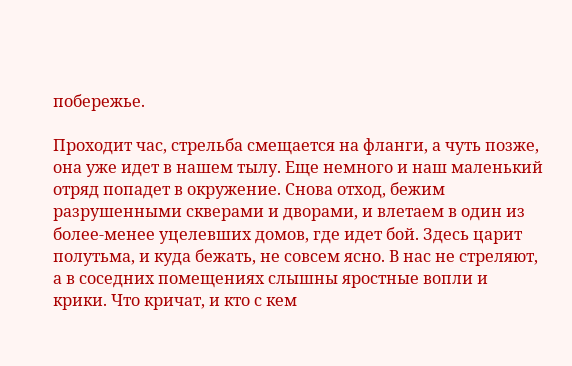побережье.

Проходит час, стрельба смещается на фланги, а чуть позже, она уже идет в нашем тылу. Еще немного и наш маленький отряд попадет в окружение. Снова отход, бежим разрушенными скверами и дворами, и влетаем в один из более-менее уцелевших домов, где идет бой. Здесь царит полутьма, и куда бежать, не совсем ясно. В нас не стреляют, а в соседних помещениях слышны яростные вопли и крики. Что кричат, и кто с кем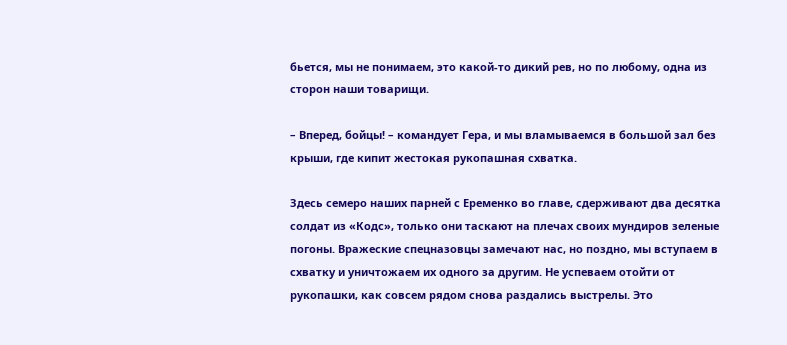бьется, мы не понимаем, это какой-то дикий рев, но по любому, одна из сторон наши товарищи.

– Вперед, бойцы! – командует Гера, и мы вламываемся в большой зал без крыши, где кипит жестокая рукопашная схватка.

Здесь семеро наших парней с Еременко во главе, сдерживают два десятка солдат из «Кодс», только они таскают на плечах своих мундиров зеленые погоны. Вражеские спецназовцы замечают нас, но поздно, мы вступаем в схватку и уничтожаем их одного за другим. Не успеваем отойти от рукопашки, как совсем рядом снова раздались выстрелы. Это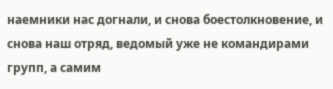наемники нас догнали, и снова боестолкновение, и снова наш отряд, ведомый уже не командирами групп, а самим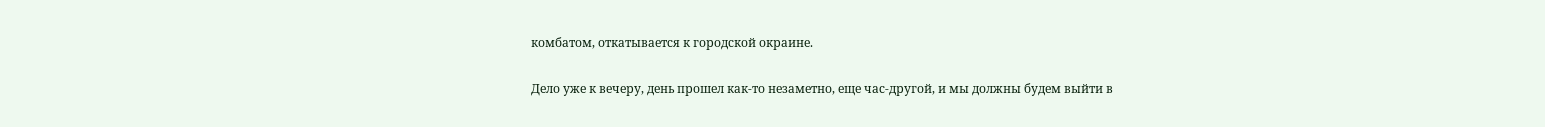комбатом, откатывается к городской окраине.

Дело уже к вечеру, день прошел как-то незаметно, еще час-другой, и мы должны будем выйти в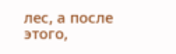лес, а после этого,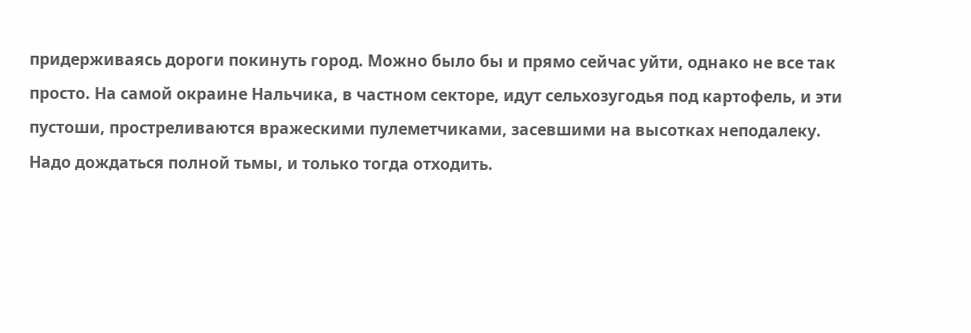придерживаясь дороги покинуть город. Можно было бы и прямо сейчас уйти, однако не все так просто. На самой окраине Нальчика, в частном секторе, идут сельхозугодья под картофель, и эти пустоши, простреливаются вражескими пулеметчиками, засевшими на высотках неподалеку. Надо дождаться полной тьмы, и только тогда отходить.